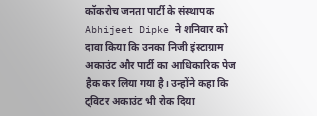कॉकरोच जनता पार्टी के संस्थापक Abhijeet Dipke ने शनिवार को दावा किया कि उनका निजी इंस्टाग्राम अकाउंट और पार्टी का आधिकारिक पेज हैक कर लिया गया है। उन्होंने कहा कि ट्विटर अकाउंट भी रोक दिया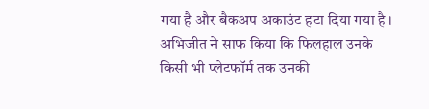गया है और बैकअप अकाउंट हटा दिया गया है। अभिजीत ने साफ किया कि फिलहाल उनके किसी भी प्लेटफॉर्म तक उनकी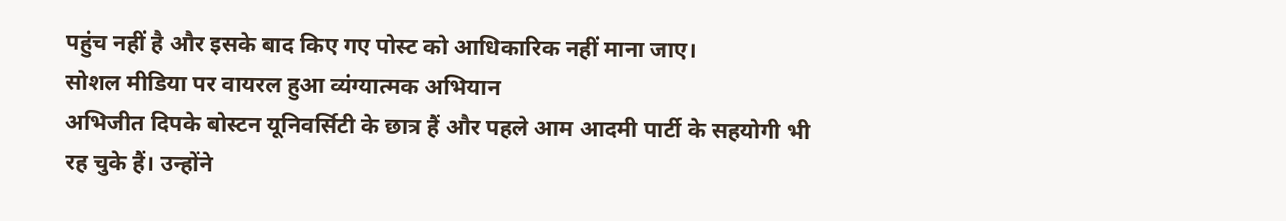पहुंच नहीं है और इसके बाद किए गए पोस्ट को आधिकारिक नहीं माना जाए।
सोशल मीडिया पर वायरल हुआ व्यंग्यात्मक अभियान
अभिजीत दिपके बोस्टन यूनिवर्सिटी के छात्र हैं और पहले आम आदमी पार्टी के सहयोगी भी रह चुके हैं। उन्होंने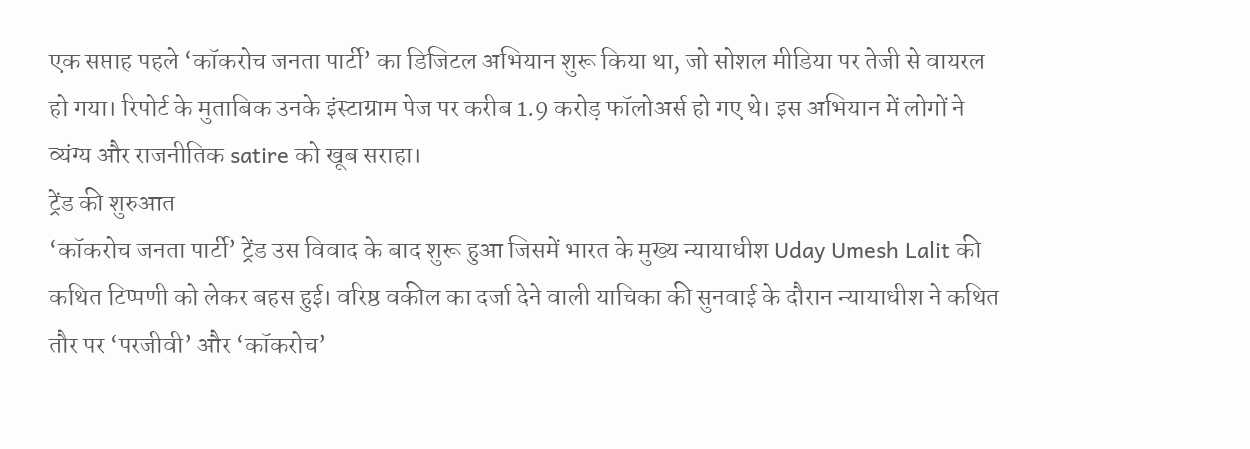एक सप्ताह पहले ‘कॉकरोच जनता पार्टी’ का डिजिटल अभियान शुरू किया था, जो सोशल मीडिया पर तेजी से वायरल हो गया। रिपोर्ट के मुताबिक उनके इंस्टाग्राम पेज पर करीब 1.9 करोड़ फॉलोअर्स हो गए थे। इस अभियान में लोगों ने व्यंग्य और राजनीतिक satire को खूब सराहा।
ट्रेंड की शुरुआत
‘कॉकरोच जनता पार्टी’ ट्रेंड उस विवाद के बाद शुरू हुआ जिसमें भारत के मुख्य न्यायाधीश Uday Umesh Lalit की कथित टिप्पणी को लेकर बहस हुई। वरिष्ठ वकील का दर्जा देने वाली याचिका की सुनवाई के दौरान न्यायाधीश ने कथित तौर पर ‘परजीवी’ और ‘कॉकरोच’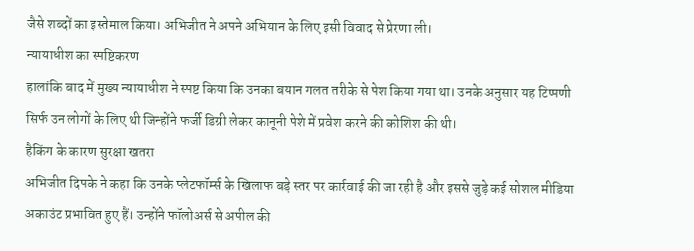जैसे शब्दों का इस्तेमाल किया। अभिजीत ने अपने अभियान के लिए इसी विवाद से प्रेरणा ली।
न्यायाधीश का स्पष्टिकरण
हालांकि बाद में मुख्य न्यायाधीश ने स्पष्ट किया कि उनका बयान गलत तरीके से पेश किया गया था। उनके अनुसार यह टिप्पणी सिर्फ उन लोगों के लिए थी जिन्होंने फर्जी डिग्री लेकर कानूनी पेशे में प्रवेश करने की कोशिश की थी।
हैकिंग के कारण सुरक्षा खतरा
अभिजीत दिपके ने कहा कि उनके प्लेटफॉर्म्स के खिलाफ बड़े स्तर पर कार्रवाई की जा रही है और इससे जुड़े कई सोशल मीडिया अकाउंट प्रभावित हुए हैं। उन्होंने फॉलोअर्स से अपील की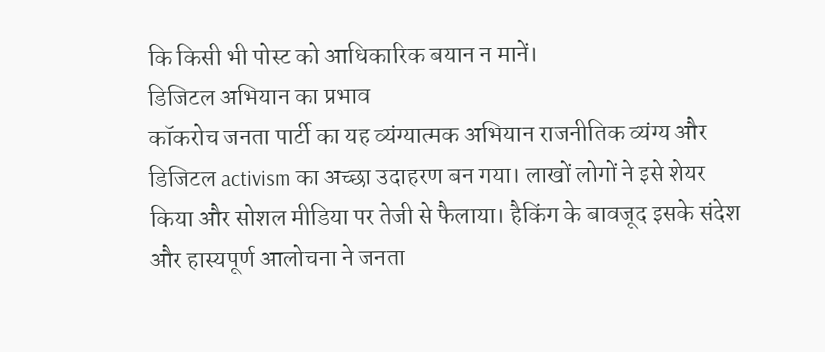कि किसी भी पोस्ट को आधिकारिक बयान न मानें।
डिजिटल अभियान का प्रभाव
कॉकरोच जनता पार्टी का यह व्यंग्यात्मक अभियान राजनीतिक व्यंग्य और डिजिटल activism का अच्छा उदाहरण बन गया। लाखों लोगों ने इसे शेयर किया और सोशल मीडिया पर तेजी से फैलाया। हैकिंग के बावजूद इसके संदेश और हास्यपूर्ण आलोचना ने जनता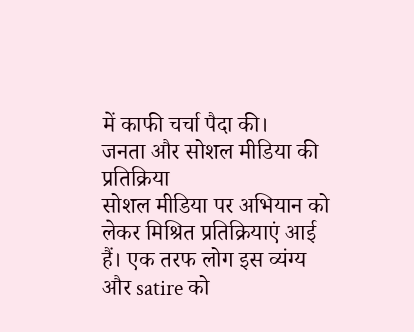में काफी चर्चा पैदा की।
जनता और सोशल मीडिया की प्रतिक्रिया
सोशल मीडिया पर अभियान को लेकर मिश्रित प्रतिक्रियाएं आई हैं। एक तरफ लोग इस व्यंग्य और satire को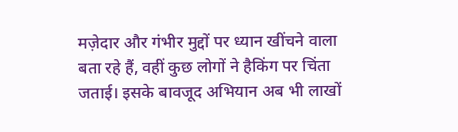मज़ेदार और गंभीर मुद्दों पर ध्यान खींचने वाला बता रहे हैं, वहीं कुछ लोगों ने हैकिंग पर चिंता जताई। इसके बावजूद अभियान अब भी लाखों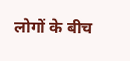लोगों के बीच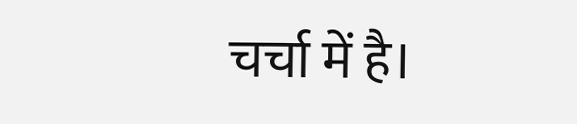चर्चा में है।